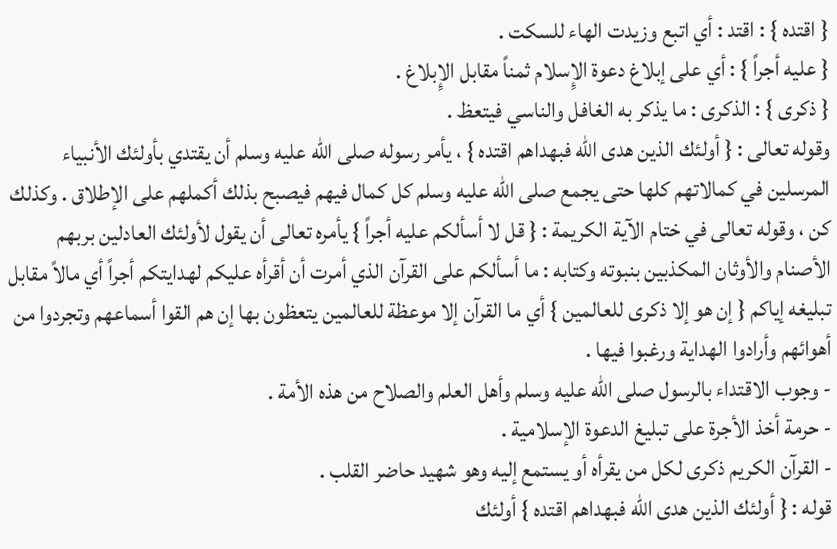{ اقتده } : اقتد : أي اتبع وزيدت الهاء للسكت .
{ عليه أجراً } : أي على إبلاغ دعوة الإِسلام ثمناً مقابل الإِبلاغ .
{ ذكرى } : الذكرى : ما يذكر به الغافل والناسي فيتعظ .
وقوله تعالى : { أولئك الذين هدى الله فبهداهم اقتده } ، يأمر رسوله صلى الله عليه وسلم أن يقتدي بأولئك الأنبياء المرسلين في كمالاتهم كلها حتى يجمع صلى الله عليه وسلم كل كمال فيهم فيصبح بذلك أكملهم على الإطلاق . وكذلك كن ، وقوله تعالى في ختام الآية الكريمة : { قل لا أسألكم عليه أجراً } يأمره تعالى أن يقول لأولئك العادلين بربهم الأصنام والأوثان المكذبين بنبوته وكتابه : ما أسألكم على القرآن الذي أمرت أن أقرأه عليكم لهدايتكم أجراً أي مالاً مقابل تبليغه إياكم { إن هو إلا ذكرى للعالمين } أي ما القرآن إلا موعظة للعالمين يتعظون بها إن هم القوا أسماعهم وتجردوا من أهوائهم وأرادوا الهداية ورغبوا فيها .
- وجوب الاقتداء بالرسول صلى الله عليه وسلم وأهل العلم والصلاح من هذه الأمة .
- حرمة أخذ الأجرة على تبليغ الدعوة الإسلامية .
- القرآن الكريم ذكرى لكل من يقرأه أو يستمع إليه وهو شهيد حاضر القلب .
قوله : { أولئك الذين هدى الله فبهداهم اقتده } أولئك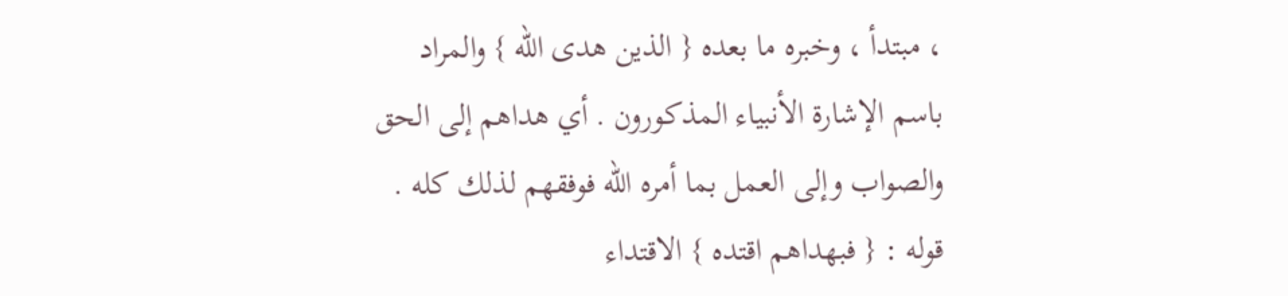، مبتدأ ، وخبره ما بعده { الذين هدى الله } والمراد باسم الإشارة الأنبياء المذكورون . أي هداهم إلى الحق والصواب وإلى العمل بما أمره الله فوفقهم لذلك كله .
قوله : { فبهداهم اقتده } الاقتداء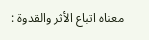معناه اتباع الأثر والقدوة :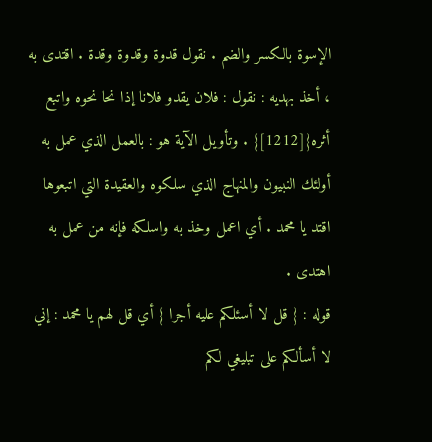الإسوة بالكسر والضم . نقول قدوة وقدوة وقدة . اقتدى به ، أخذ بهديه : نقول : فلان يقدو فلانا إذا نحا نحوه واتبع أثره{[1212]} . وتأويل الآية هو : بالعمل الذي عمل به أولئك النبيون والمنهاج الذي سلكوه والعقيدة التي اتبعوها اقتد يا محمد . أي اعمل وخذ به واسلكه فإنه من عمل به اهتدى .
قوله : { قل لا أسئلكم عليه أجرا } أي قل لهم يا محمد : إني لا أسألكم على تبليغي لكم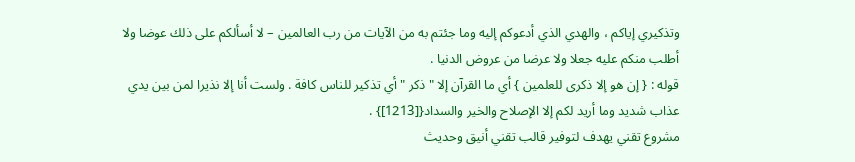وتذكيري إياكم ، والهدي الذي أدعوكم إليه وما جئتم به من الآيات من رب العالمين – لا أسألكم على ذلك عوضا ولا أطلب منكم عليه جعلا ولا عرضا من عروض الدنيا .
قوله : { إن هو إلا ذكرى للعلمين } أي ما القرآن إلا " ذكر " أي تذكير للناس كافة . ولست أنا إلا نذيرا لمن بين يدي عذاب شديد وما أريد لكم إلا الإصلاح والخير والسداد{[1213]} .
مشروع تقني يهدف لتوفير قالب تقني أنيق وحديث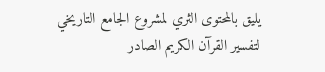يليق بالمحتوى الثري لمشروع الجامع التاريخي لتفسير القرآن الكريم الصادر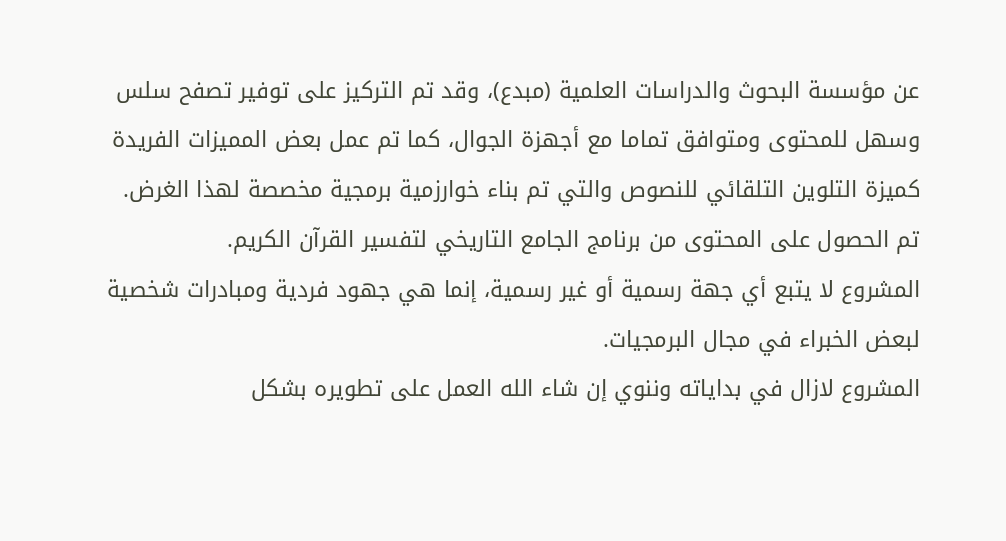عن مؤسسة البحوث والدراسات العلمية (مبدع)، وقد تم التركيز على توفير تصفح سلس وسهل للمحتوى ومتوافق تماما مع أجهزة الجوال، كما تم عمل بعض المميزات الفريدة كميزة التلوين التلقائي للنصوص والتي تم بناء خوارزمية برمجية مخصصة لهذا الغرض.
تم الحصول على المحتوى من برنامج الجامع التاريخي لتفسير القرآن الكريم.
المشروع لا يتبع أي جهة رسمية أو غير رسمية، إنما هي جهود فردية ومبادرات شخصية لبعض الخبراء في مجال البرمجيات.
المشروع لازال في بداياته وننوي إن شاء الله العمل على تطويره بشكل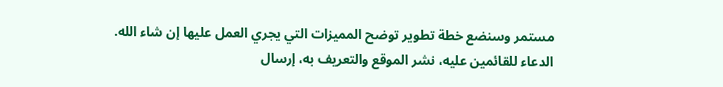مستمر وسنضع خطة تطوير توضح المميزات التي يجري العمل عليها إن شاء الله.
الدعاء للقائمين عليه، نشر الموقع والتعريف به، إرسال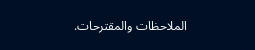الملاحظات والمقترحات.